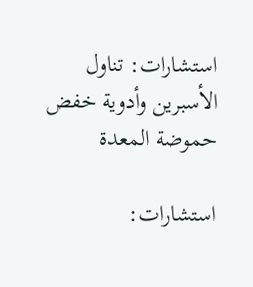استشارات: تناول الأسبرين وأدوية خفض حموضة المعدة

استشارات: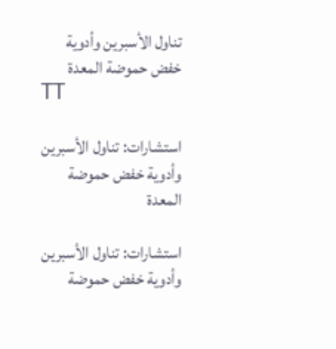تناول الأسبرين وأدوية خفض حموضة المعدة
TT

استشارات: تناول الأسبرين وأدوية خفض حموضة المعدة

استشارات: تناول الأسبرين وأدوية خفض حموضة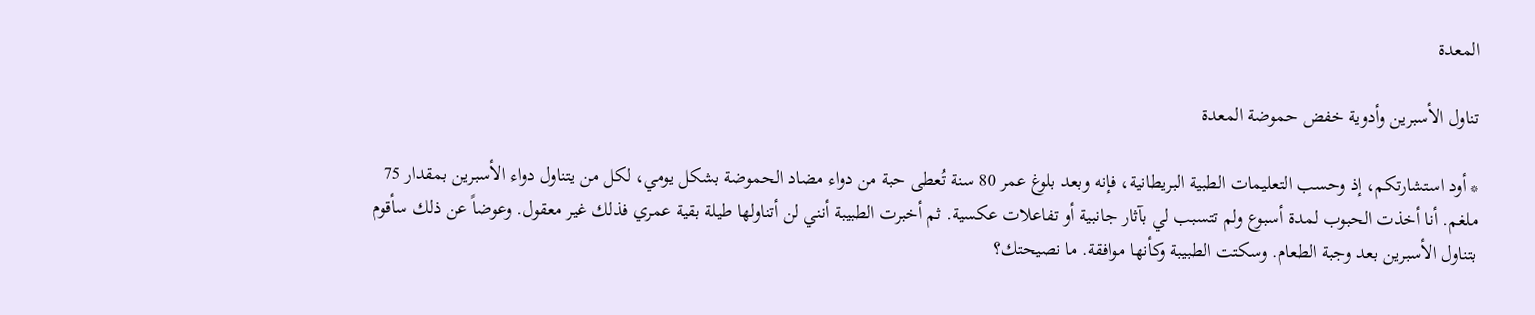المعدة

تناول الأسبرين وأدوية خفض حموضة المعدة

* أود استشارتكم، إذ وحسب التعليمات الطبية البريطانية، فإنه وبعد بلوغ عمر 80 سنة تُعطى حبة من دواء مضاد الحموضة بشكل يومي، لكل من يتناول دواء الأسبرين بمقدار 75 ملغم. أنا أخذت الحبوب لمدة أسبوع ولم تتسبب لي بآثار جانبية أو تفاعلات عكسية. ثم أخبرت الطبيبة أنني لن أتناولها طيلة بقية عمري فذلك غير معقول. وعوضاً عن ذلك سأقوم بتناول الأسبرين بعد وجبة الطعام. وسكتت الطبيبة وكأنها موافقة. ما نصيحتك؟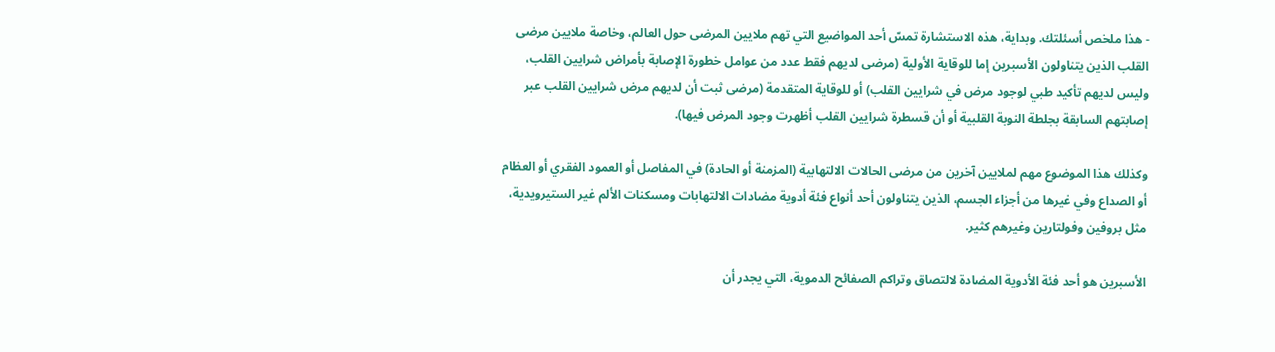- هذا ملخص أسئلتك. وبداية، هذه الاستشارة تمسّ أحد المواضيع التي تهم ملايين المرضى حول العالم، وخاصة ملايين مرضى القلب الذين يتناولون الأسبرين إما للوقاية الأولية (مرضى لديهم فقط عدد من عوامل خطورة الإصابة بأمراض شرايين القلب، وليس لديهم تأكيد طبي لوجود مرض في شرايين القلب) أو للوقاية المتقدمة (مرضى ثبت أن لديهم مرض شرايين القلب عبر إصابتهم السابقة بجلطة النوبة القلبية أو أن قسطرة شرايين القلب أظهرت وجود المرض فيها).

وكذلك هذا الموضوع مهم لملايين آخرين من مرضى الحالات الالتهابية (المزمنة أو الحادة) في المفاصل أو العمود الفقري أو العظام أو الصداع وفي غيرها من أجزاء الجسم، الذين يتناولون أحد أنواع فئة أدوية مضادات الالتهابات ومسكنات الألم غير الستيرويدية، مثل بروفين وفولتارين وغيرهم كثير.

الأسبرين هو أحد فئة الأدوية المضادة لالتصاق وتراكم الصفائح الدموية، التي يجدر أن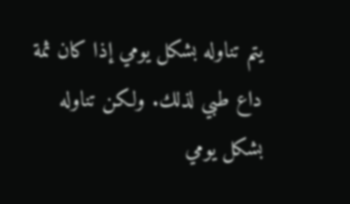يتم تناوله بشكل يومي إذا كان ثمة داع طبي لذلك. ولكن تناوله بشكل يومي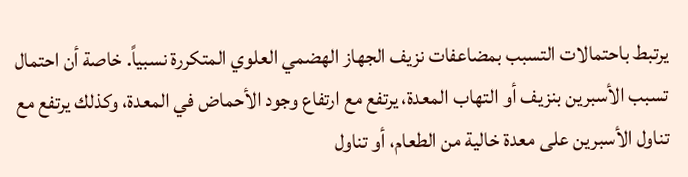يرتبط باحتمالات التسبب بمضاعفات نزيف الجهاز الهضمي العلوي المتكررة نسبياً. خاصة أن احتمال تسبب الأسبرين بنزيف أو التهاب المعدة، يرتفع مع ارتفاع وجود الأحماض في المعدة، وكذلك يرتفع مع تناول الأسبرين على معدة خالية من الطعام، أو تناول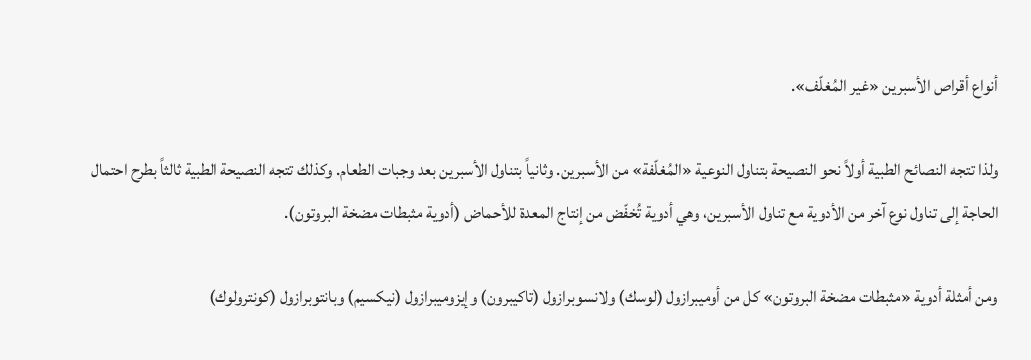أنواع أقراص الأسبرين «غير المُغلّف».

ولذا تتجه النصائح الطبية أولاً نحو النصيحة بتناول النوعية «المُغلّفة» من الأسبرين. وثانياً بتناول الأسبرين بعد وجبات الطعام. وكذلك تتجه النصيحة الطبية ثالثاً بطرح احتمال الحاجة إلى تناول نوع آخر من الأدوية مع تناول الأسبرين، وهي أدوية تُخفّض من إنتاج المعدة للأحماض (أدوية مثبطات مضخة البروتون).

ومن أمثلة أدوية «مثبطات مضخة البروتون» كل من أوميبرازول (لوسك) ولانسوبرازول (تاكيبرون) وإيزوميبرازول (نيكسيم) وبانتوبرازول (كونترولوك)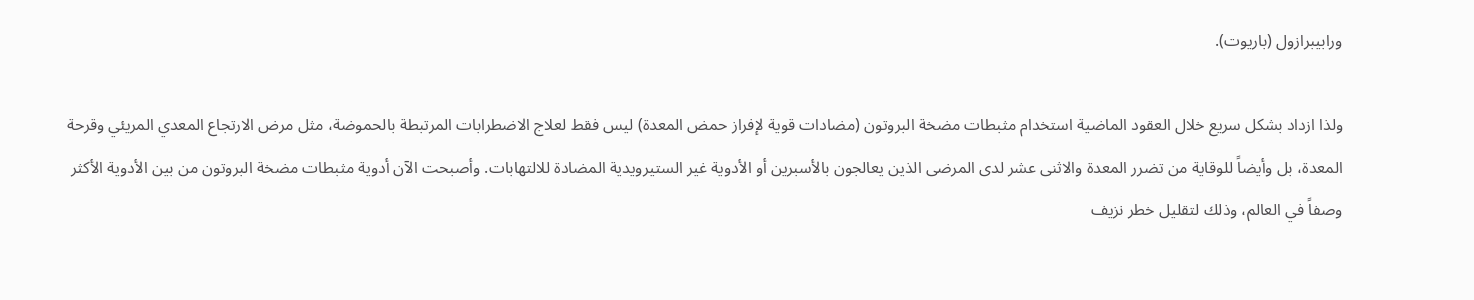ورابيبرازول (باريوت).

ولذا ازداد بشكل سريع خلال العقود الماضية استخدام مثبطات مضخة البروتون (مضادات قوية لإفراز حمض المعدة) ليس فقط لعلاج الاضطرابات المرتبطة بالحموضة، مثل مرض الارتجاع المعدي المريئي وقرحة المعدة، بل وأيضاً للوقاية من تضرر المعدة والاثنى عشر لدى المرضى الذين يعالجون بالأسبرين أو الأدوية غير الستيرويدية المضادة للالتهابات. وأصبحت الآن أدوية مثبطات مضخة البروتون من بين الأدوية الأكثر وصفاً في العالم، وذلك لتقليل خطر نزيف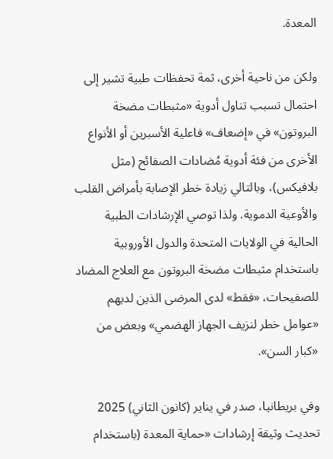المعدة.

ولكن من ناحية أخرى، ثمة تحفظات طبية تشير إلى احتمال تسبب تناول أدوية «مثبطات مضخة البروتون» في «إضعاف» فاعلية الأسبرين أو الأنواع الأخرى من فئة أدوية مُضادات الصفائح (مثل بلافيكس)، وبالتالي زيادة خطر الإصابة بأمراض القلب والأوعية الدموية. ولذا توصي الإرشادات الطبية الحالية في الولايات المتحدة والدول الأوروبية باستخدام مثبطات مضخة البروتون مع العلاج المضاد للصفيحات، «فقط» لدى المرضى الذين لديهم «عوامل خطر لنزيف الجهاز الهضمي» وبعض من «كبار السن».

وفي بريطانيا، صدر في يناير (كانون الثاني) 2025 تحديث وثيقة إرشادات «حماية المعدة (باستخدام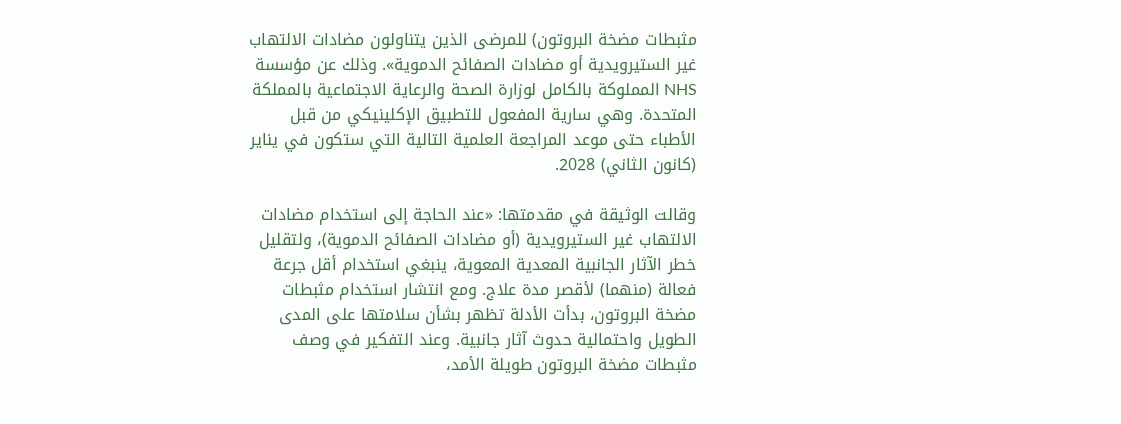مثبطات مضخة البروتون) للمرضى الذين يتناولون مضادات الالتهاب غير الستيرويدية أو مضادات الصفائح الدموية». وذلك عن مؤسسة NHS المملوكة بالكامل لوزارة الصحة والرعاية الاجتماعية بالمملكة المتحدة. وهي سارية المفعول للتطبيق الإكلينيكي من قبل الأطباء حتى موعد المراجعة العلمية التالية التي ستكون في يناير (كانون الثاني) 2028.

وقالت الوثيقة في مقدمتها: «عند الحاجة إلى استخدام مضادات الالتهاب غير الستيرويدية (أو مضادات الصفائح الدموية)، ولتقليل خطر الآثار الجانبية المعدية المعوية، ينبغي استخدام أقل جرعة فعالة (منهما) لأقصر مدة علاج. ومع انتشار استخدام مثبطات مضخة البروتون، بدأت الأدلة تظهر بشأن سلامتها على المدى الطويل واحتمالية حدوث آثار جانبية. وعند التفكير في وصف مثبطات مضخة البروتون طويلة الأمد،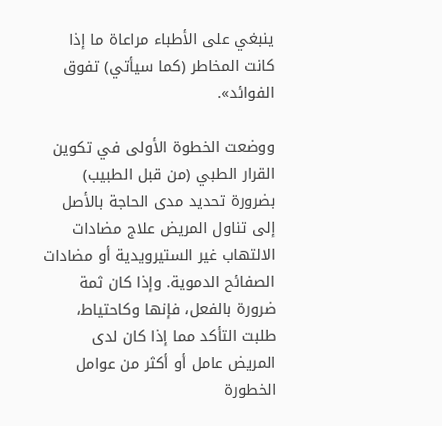ينبغي على الأطباء مراعاة ما إذا كانت المخاطر (كما سيأتي) تفوق الفوائد».

ووضعت الخطوة الأولى في تكوين القرار الطبي (من قبل الطبيب) بضرورة تحديد مدى الحاجة بالأصل إلى تناول المريض علاج مضادات الالتهاب غير الستيرويدية أو مضادات الصفائح الدموية. وإذا كان ثمة ضرورة بالفعل، فإنها وكاحتياط، طلبت التأكد مما إذا كان لدى المريض عامل أو أكثر من عوامل الخطورة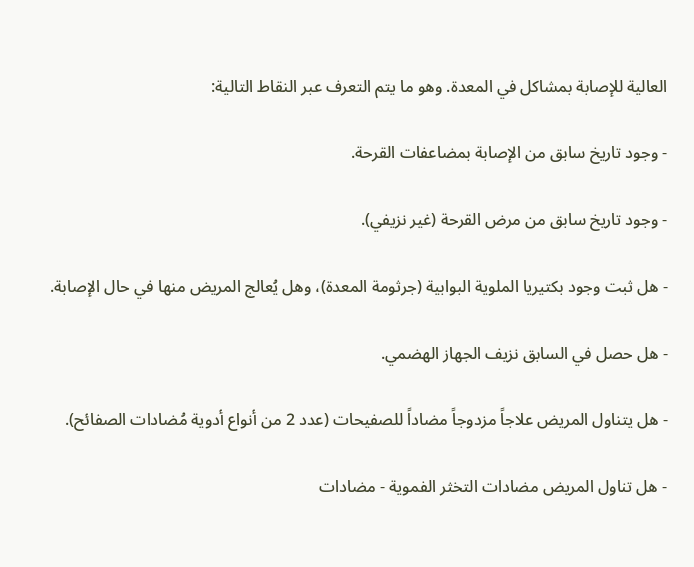العالية للإصابة بمشاكل في المعدة. وهو ما يتم التعرف عبر النقاط التالية:

- وجود تاريخ سابق من الإصابة بمضاعفات القرحة.

- وجود تاريخ سابق من مرض القرحة (غير نزيفي).

- هل ثبت وجود بكتيريا الملوية البوابية (جرثومة المعدة)، وهل يُعالج المريض منها في حال الإصابة.

- هل حصل في السابق نزيف الجهاز الهضمي.

- هل يتناول المريض علاجاً مزدوجاً مضاداً للصفيحات (عدد 2 من أنواع أدوية مُضادات الصفائح).

- هل تناول المريض مضادات التخثر الفموية - مضادات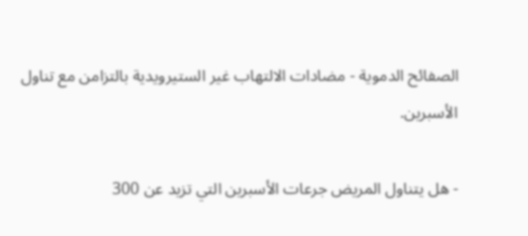الصفائح الدموية - مضادات الالتهاب غير الستيرويدية بالتزامن مع تناول الأسبرين.

- هل يتناول المريض جرعات الأسبرين التي تزيد عن 300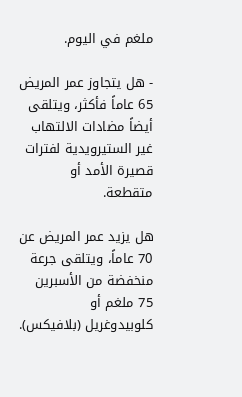ملغم في اليوم.

- هل يتجاوز عمر المريض 65 عاماً فأكثر، ويتلقى أيضاً مضادات الالتهاب غير الستيرويدية لفترات قصيرة الأمد أو متقطعة.

هل يزيد عمر المريض عن 70 عاماً، ويتلقى جرعة منخفضة من الأسبرين 75 ملغم أو كلوبيدوغريل (بلافيكس).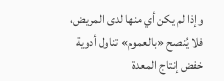وإذا لم يكن أي منها لدى المريض، فلا يُنصح «بالعموم» تناول أدوية خفض إنتاج المعدة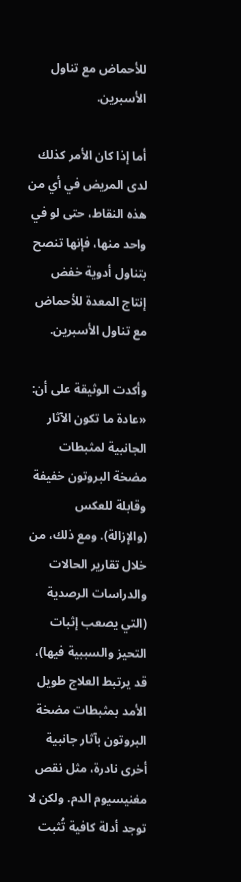للأحماض مع تناول الأسبرين.

أما إذا كان الأمر كذلك لدى المريض في أي من هذه النقاط، حتى لو في واحد منها، فإنها تنصح بتناول أدوية خفض إنتاج المعدة للأحماض مع تناول الأسبرين.

وأكدت الوثيقة على أن: «عادة ما تكون الآثار الجانبية لمثبطات مضخة البروتون خفيفة وقابلة للعكس (والإزالة). ومع ذلك، من خلال تقارير الحالات والدراسات الرصدية (التي يصعب إثبات التحيز والسببية فيها)، قد يرتبط العلاج طويل الأمد بمثبطات مضخة البروتون بآثار جانبية أخرى نادرة، مثل نقص مغنيسيوم الدم. ولكن لا توجد أدلة كافية تُثبت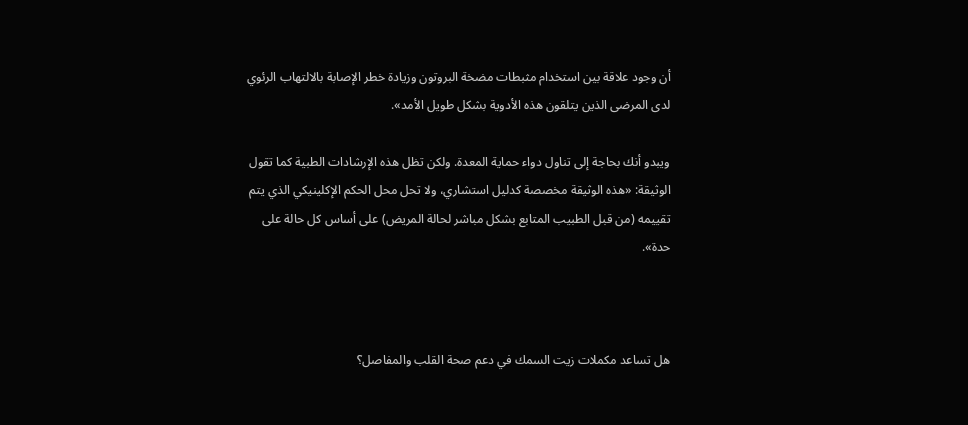أن وجود علاقة بين استخدام مثبطات مضخة البروتون وزيادة خطر الإصابة بالالتهاب الرئوي لدى المرضى الذين يتلقون هذه الأدوية بشكل طويل الأمد».

ويبدو أنك بحاجة إلى تناول دواء حماية المعدة. ولكن تظل هذه الإرشادات الطبية كما تقول الوثيقة: «هذه الوثيقة مخصصة كدليل استشاري، ولا تحل محل الحكم الإكلينيكي الذي يتم تقييمه (من قبل الطبيب المتابع بشكل مباشر لحالة المريض) على أساس كل حالة على حدة».



هل تساعد مكملات زيت السمك في دعم صحة القلب والمفاصل؟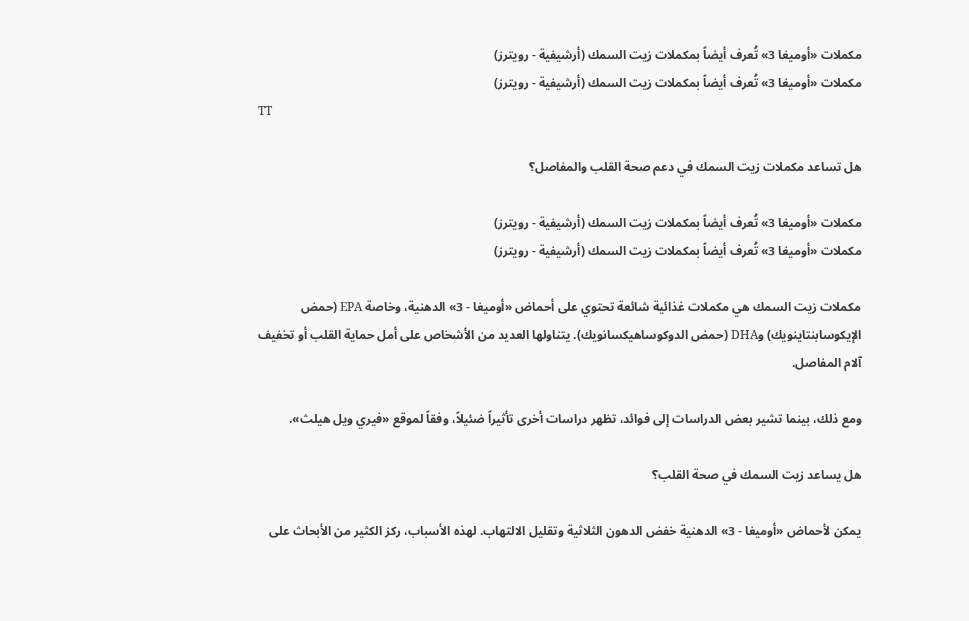مكملات «أوميغا 3» تُعرف أيضاً بمكملات زيت السمك (أرشيفية - رويترز)
مكملات «أوميغا 3» تُعرف أيضاً بمكملات زيت السمك (أرشيفية - رويترز)
TT

هل تساعد مكملات زيت السمك في دعم صحة القلب والمفاصل؟

مكملات «أوميغا 3» تُعرف أيضاً بمكملات زيت السمك (أرشيفية - رويترز)
مكملات «أوميغا 3» تُعرف أيضاً بمكملات زيت السمك (أرشيفية - رويترز)

مكملات زيت السمك هي مكملات غذائية شائعة تحتوي على أحماض «أوميغا - 3» الدهنية، وخاصة EPA (حمض الإيكوسابنتاينويك) وDHA (حمض الدوكوساهيكسانويك). يتناولها العديد من الأشخاص على أمل حماية القلب أو تخفيف آلام المفاصل.

ومع ذلك، بينما تشير بعض الدراسات إلى فوائد، تظهر دراسات أخرى تأثيراً ضئيلاً، وفقاً لموقع «فيري ويل هيلث».

هل يساعد زيت السمك في صحة القلب؟

يمكن لأحماض «أوميغا - 3» الدهنية خفض الدهون الثلاثية وتقليل الالتهاب. لهذه الأسباب، ركز الكثير من الأبحاث على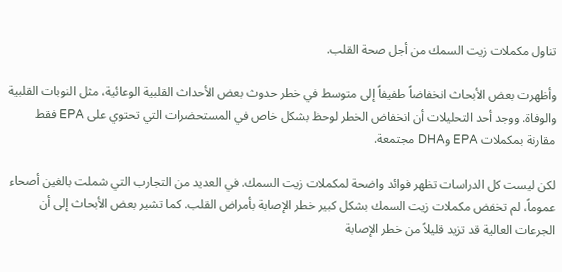تناول مكملات زيت السمك من أجل صحة القلب.

وأظهرت بعض الأبحاث انخفاضاً طفيفاً إلى متوسط في خطر حدوث بعض الأحداث القلبية الوعائية، مثل النوبات القلبية والوفاة. ووجد أحد التحليلات أن انخفاض الخطر لوحظ بشكل خاص في المستحضرات التي تحتوي على EPA فقط مقارنة بمكملات EPA وDHA مجتمعة.

لكن ليست كل الدراسات تظهر فوائد واضحة لمكملات زيت السمك. في العديد من التجارب التي شملت بالغين أصحاء عموماً، لم تخفض مكملات زيت السمك بشكل كبير خطر الإصابة بأمراض القلب. كما تشير بعض الأبحاث إلى أن الجرعات العالية قد تزيد قليلاً من خطر الإصابة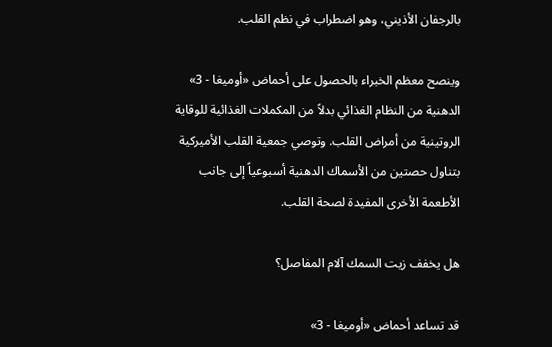بالرجفان الأذيني، وهو اضطراب في نظم القلب.

وينصح معظم الخبراء بالحصول على أحماض «أوميغا - 3» الدهنية من النظام الغذائي بدلاً من المكملات الغذائية للوقاية الروتينية من أمراض القلب. وتوصي جمعية القلب الأميركية بتناول حصتين من الأسماك الدهنية أسبوعياً إلى جانب الأطعمة الأخرى المفيدة لصحة القلب.

هل يخفف زيت السمك آلام المفاصل؟

قد تساعد أحماض «أوميغا - 3»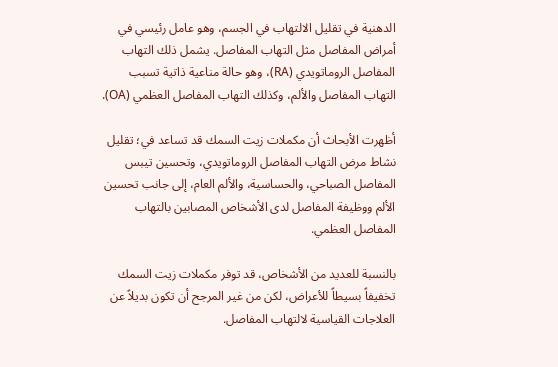الدهنية في تقليل الالتهاب في الجسم، وهو عامل رئيسي في أمراض المفاصل مثل التهاب المفاصل. يشمل ذلك التهاب المفاصل الروماتويدي (RA)، وهو حالة مناعية ذاتية تسبب التهاب المفاصل والألم، وكذلك التهاب المفاصل العظمي (OA).

أظهرت الأبحاث أن مكملات زيت السمك قد تساعد في؛ تقليل نشاط مرض التهاب المفاصل الروماتويدي، وتحسين تيبس المفاصل الصباحي، والحساسية، والألم العام، إلى جانب تحسين الألم ووظيفة المفاصل لدى الأشخاص المصابين بالتهاب المفاصل العظمي.

بالنسبة للعديد من الأشخاص، قد توفر مكملات زيت السمك تخفيفاً بسيطاً للأعراض، لكن من غير المرجح أن تكون بديلاً عن العلاجات القياسية لالتهاب المفاصل.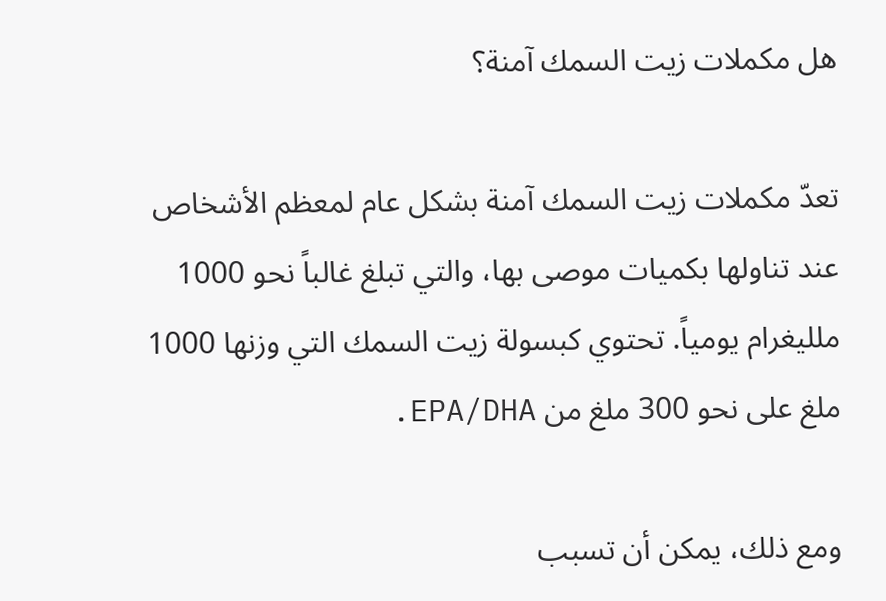هل مكملات زيت السمك آمنة؟

تعدّ مكملات زيت السمك آمنة بشكل عام لمعظم الأشخاص عند تناولها بكميات موصى بها، والتي تبلغ غالباً نحو 1000 ملليغرام يومياً. تحتوي كبسولة زيت السمك التي وزنها 1000 ملغ على نحو 300 ملغ من EPA/DHA.

ومع ذلك، يمكن أن تسبب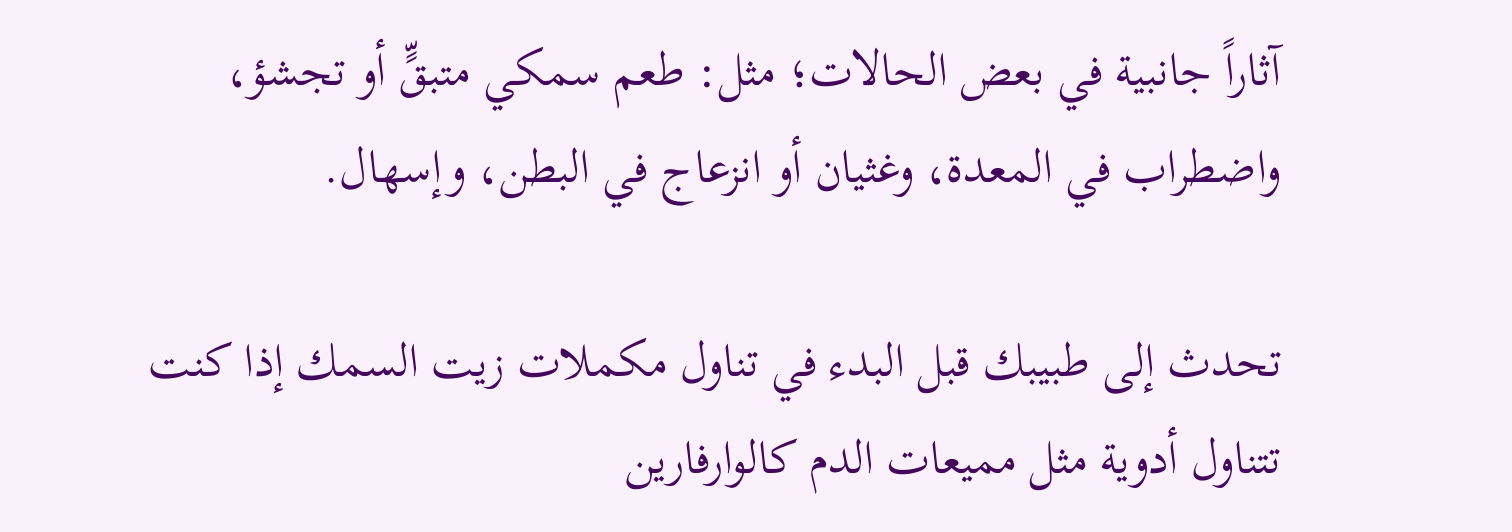آثاراً جانبية في بعض الحالات؛ مثل: طعم سمكي متبقٍّ أو تجشؤ، واضطراب في المعدة، وغثيان أو انزعاج في البطن، وإسهال.

تحدث إلى طبيبك قبل البدء في تناول مكملات زيت السمك إذا كنت تتناول أدوية مثل مميعات الدم كالوارفارين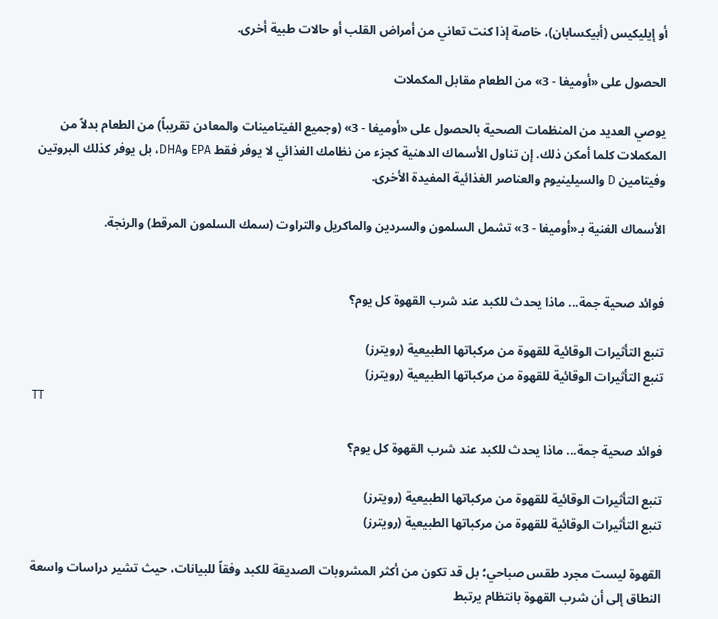أو إيليكيس (أبيكسابان)، خاصة إذا كنت تعاني من أمراض القلب أو حالات طبية أخرى.

الحصول على «أوميغا - 3» من الطعام مقابل المكملات

يوصي العديد من المنظمات الصحية بالحصول على «أوميغا - 3» (وجميع الفيتامينات والمعادن تقريباً) من الطعام بدلاً من المكملات كلما أمكن ذلك. إن تناول الأسماك الدهنية كجزء من نظامك الغذائي لا يوفر فقط EPA وDHA، بل يوفر كذلك البروتين وفيتامين D والسيلينيوم والعناصر الغذائية المفيدة الأخرى.

الأسماك الغنية بـ«أوميغا - 3» تشمل السلمون والسردين والماكريل والتراوت (سمك السلمون المرقط) والرنجة.


فوائد صحية جمة... ماذا يحدث للكبد عند شرب القهوة كل يوم؟

تنبع التأثيرات الوقائية للقهوة من مركباتها الطبيعية (رويترز)
تنبع التأثيرات الوقائية للقهوة من مركباتها الطبيعية (رويترز)
TT

فوائد صحية جمة... ماذا يحدث للكبد عند شرب القهوة كل يوم؟

تنبع التأثيرات الوقائية للقهوة من مركباتها الطبيعية (رويترز)
تنبع التأثيرات الوقائية للقهوة من مركباتها الطبيعية (رويترز)

القهوة ليست مجرد طقس صباحي؛ بل قد تكون من أكثر المشروبات الصديقة للكبد وفقاً للبيانات، حيث تشير دراسات واسعة النطاق إلى أن شرب القهوة بانتظام يرتبط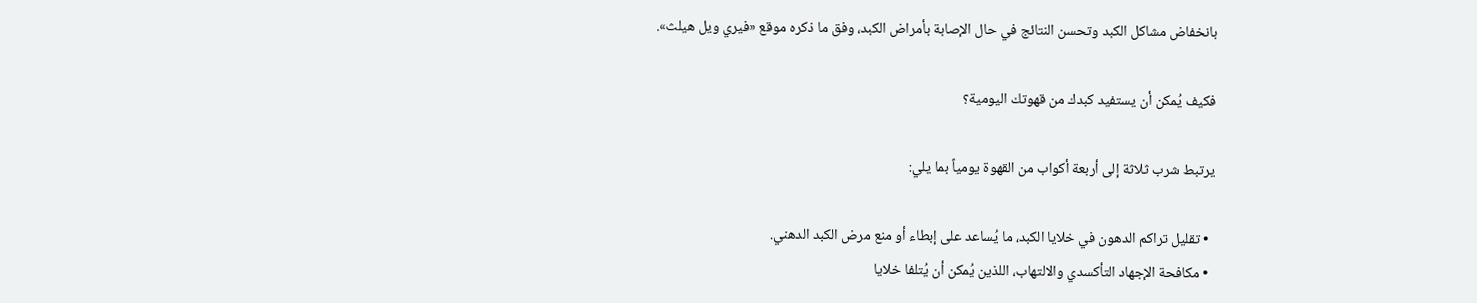بانخفاض مشاكل الكبد وتحسن النتائج في حال الإصابة بأمراض الكبد، وفق ما ذكره موقع «فيري ويل هيلث».

فكيف يُمكن أن يستفيد كبدك من قهوتك اليومية؟

يرتبط شرب ثلاثة إلى أربعة أكواب من القهوة يومياً بما يلي:

  • تقليل تراكم الدهون في خلايا الكبد، ما يُساعد على إبطاء أو منع مرض الكبد الدهني.
  • مكافحة الإجهاد التأكسدي والالتهاب، اللذين يُمكن أن يُتلفا خلايا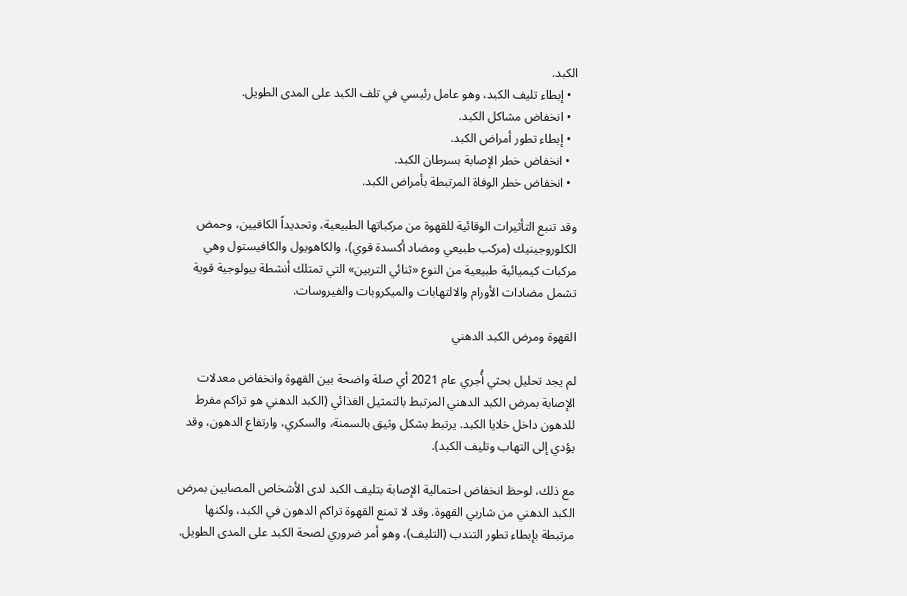الكبد.
  • إبطاء تليف الكبد، وهو عامل رئيسي في تلف الكبد على المدى الطويل.
  • انخفاض مشاكل الكبد.
  • إبطاء تطور أمراض الكبد.
  • انخفاض خطر الإصابة بسرطان الكبد.
  • انخفاض خطر الوفاة المرتبطة بأمراض الكبد.

وقد تنبع التأثيرات الوقائية للقهوة من مركباتها الطبيعية، وتحديداً الكافيين، وحمض الكلوروجينيك (مركب طبيعي ومضاد أكسدة قوي)، والكاهويول والكافيستول وهي مركبات كيميائية طبيعية من النوع «ثنائي التربين» التي تمتلك أنشطة بيولوجية قوية تشمل مضادات الأورام والالتهابات والميكروبات والفيروسات.

القهوة ومرض الكبد الدهني

لم يجد تحليل بحثي أُجري عام 2021 أي صلة واضحة بين القهوة وانخفاض معدلات الإصابة بمرض الكبد الدهني المرتبط بالتمثيل الغذائي (الكبد الدهني هو تراكم مفرط للدهون داخل خلايا الكبد. يرتبط بشكل وثيق بالسمنة، والسكري، وارتفاع الدهون، وقد يؤدي إلى التهاب وتليف الكبد).

مع ذلك، لوحظ انخفاض احتمالية الإصابة بتليف الكبد لدى الأشخاص المصابين بمرض الكبد الدهني من شاربي القهوة. وقد لا تمنع القهوة تراكم الدهون في الكبد، ولكنها مرتبطة بإبطاء تطور التندب (التليف)، وهو أمر ضروري لصحة الكبد على المدى الطويل.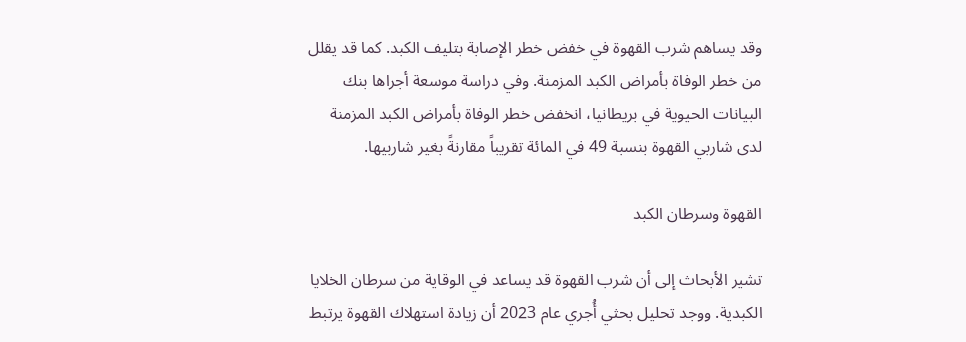وقد يساهم شرب القهوة في خفض خطر الإصابة بتليف الكبد. كما قد يقلل من خطر الوفاة بأمراض الكبد المزمنة. وفي دراسة موسعة أجراها بنك البيانات الحيوية في بريطانيا، انخفض خطر الوفاة بأمراض الكبد المزمنة لدى شاربي القهوة بنسبة 49 في المائة تقريباً مقارنةً بغير شاربيها.

القهوة وسرطان الكبد

تشير الأبحاث إلى أن شرب القهوة قد يساعد في الوقاية من سرطان الخلايا الكبدية. ووجد تحليل بحثي أُجري عام 2023 أن زيادة استهلاك القهوة يرتبط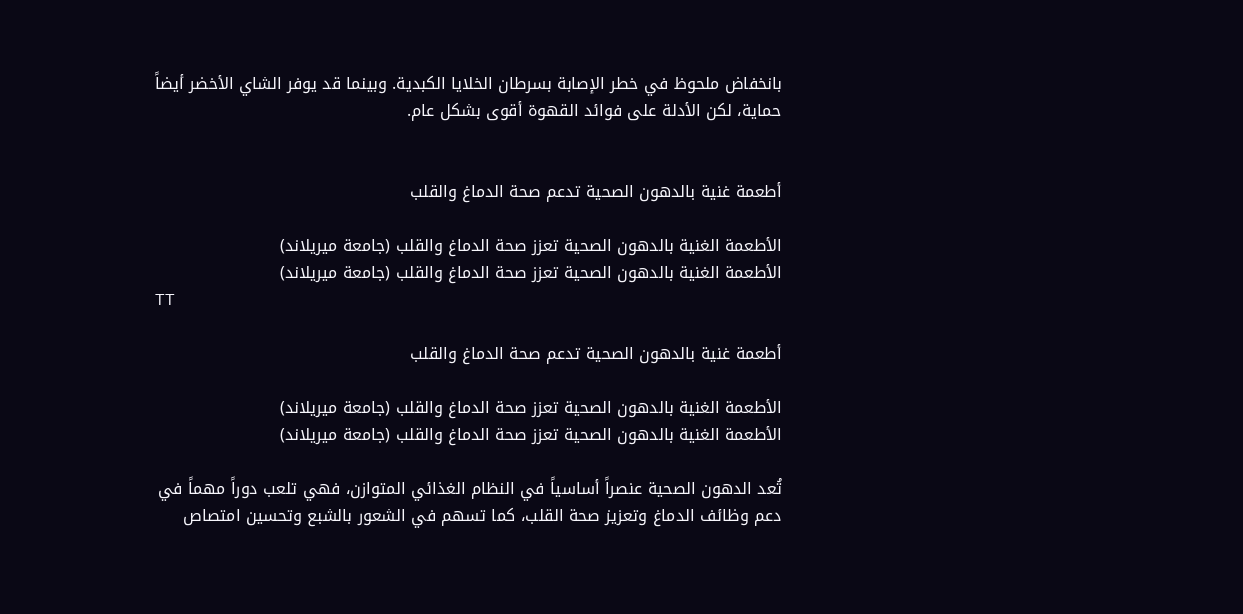بانخفاض ملحوظ في خطر الإصابة بسرطان الخلايا الكبدية. وبينما قد يوفر الشاي الأخضر أيضاً حماية، لكن الأدلة على فوائد القهوة أقوى بشكل عام.


أطعمة غنية بالدهون الصحية تدعم صحة الدماغ والقلب

الأطعمة الغنية بالدهون الصحية تعزز صحة الدماغ والقلب (جامعة ميريلاند)
الأطعمة الغنية بالدهون الصحية تعزز صحة الدماغ والقلب (جامعة ميريلاند)
TT

أطعمة غنية بالدهون الصحية تدعم صحة الدماغ والقلب

الأطعمة الغنية بالدهون الصحية تعزز صحة الدماغ والقلب (جامعة ميريلاند)
الأطعمة الغنية بالدهون الصحية تعزز صحة الدماغ والقلب (جامعة ميريلاند)

تُعد الدهون الصحية عنصراً أساسياً في النظام الغذائي المتوازن، فهي تلعب دوراً مهماً في دعم وظائف الدماغ وتعزيز صحة القلب، كما تسهم في الشعور بالشبع وتحسين امتصاص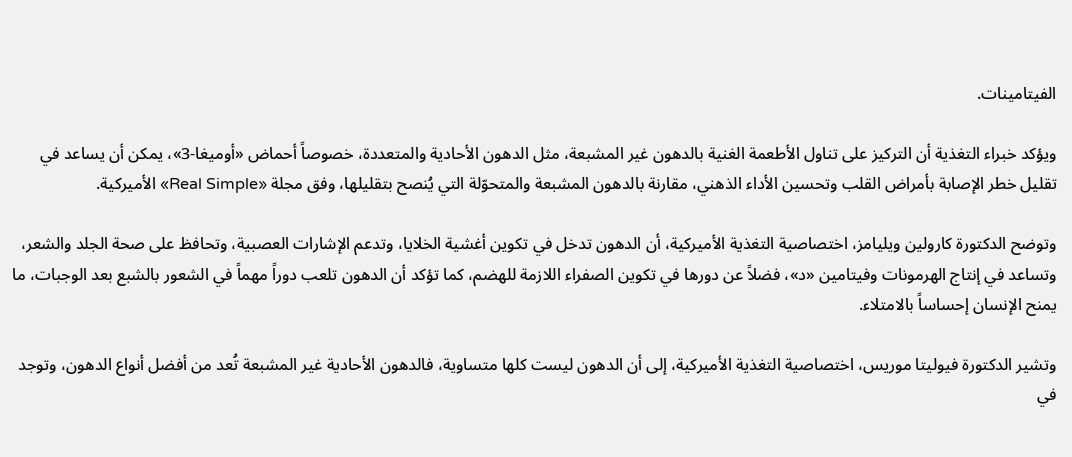الفيتامينات.

ويؤكد خبراء التغذية أن التركيز على تناول الأطعمة الغنية بالدهون غير المشبعة، مثل الدهون الأحادية والمتعددة، خصوصاً أحماض «أوميغا-3»، يمكن أن يساعد في تقليل خطر الإصابة بأمراض القلب وتحسين الأداء الذهني، مقارنة بالدهون المشبعة والمتحوّلة التي يُنصح بتقليلها، وفق مجلة «Real Simple» الأميركية.

وتوضح الدكتورة كارولين ويليامز، اختصاصية التغذية الأميركية، أن الدهون تدخل في تكوين أغشية الخلايا، وتدعم الإشارات العصبية، وتحافظ على صحة الجلد والشعر، وتساعد في إنتاج الهرمونات وفيتامين «د»، فضلاً عن دورها في تكوين الصفراء اللازمة للهضم، كما تؤكد أن الدهون تلعب دوراً مهماً في الشعور بالشبع بعد الوجبات، ما يمنح الإنسان إحساساً بالامتلاء.

وتشير الدكتورة فيوليتا موريس، اختصاصية التغذية الأميركية، إلى أن الدهون ليست كلها متساوية، فالدهون الأحادية غير المشبعة تُعد من أفضل أنواع الدهون، وتوجد في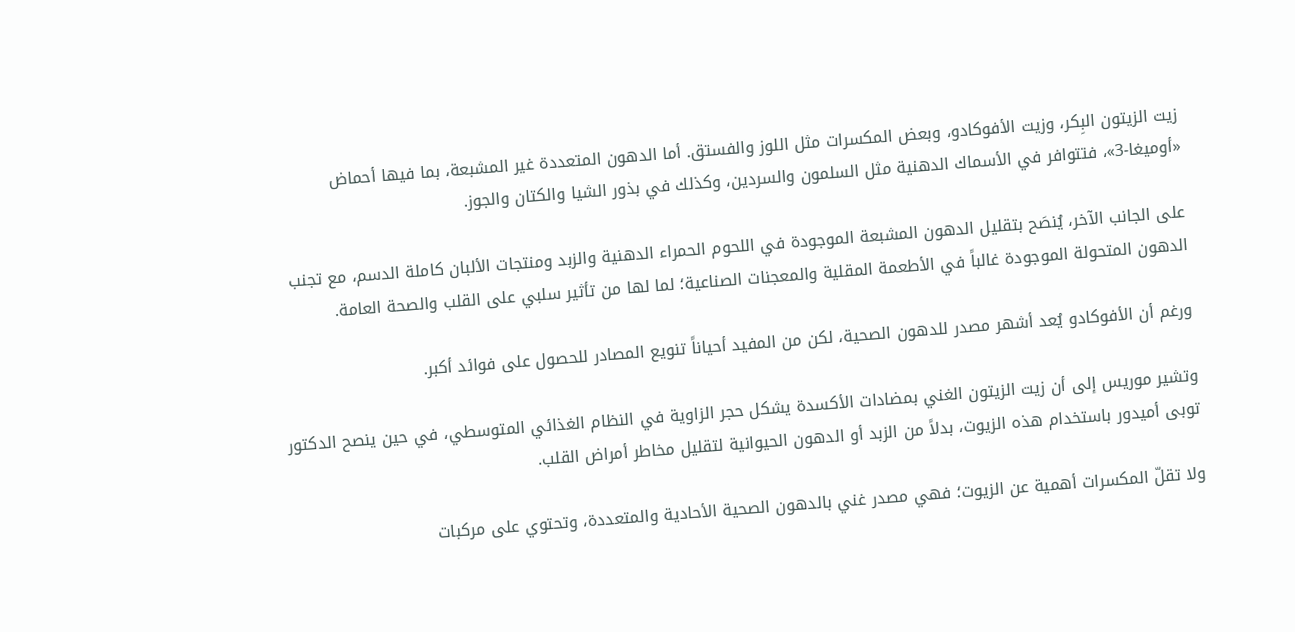زيت الزيتون البِكر، وزيت الأفوكادو، وبعض المكسرات مثل اللوز والفستق. أما الدهون المتعددة غير المشبعة، بما فيها أحماض «أوميغا-3»، فتتوافر في الأسماك الدهنية مثل السلمون والسردين، وكذلك في بذور الشيا والكتان والجوز.

على الجانب الآخر، يُنصَح بتقليل الدهون المشبعة الموجودة في اللحوم الحمراء الدهنية والزبد ومنتجات الألبان كاملة الدسم، مع تجنب الدهون المتحولة الموجودة غالباً في الأطعمة المقلية والمعجنات الصناعية؛ لما لها من تأثير سلبي على القلب والصحة العامة.

ورغم أن الأفوكادو يُعد أشهر مصدر للدهون الصحية، لكن من المفيد أحياناً تنويع المصادر للحصول على فوائد أكبر.

وتشير موريس إلى أن زيت الزيتون الغني بمضادات الأكسدة يشكل حجر الزاوية في النظام الغذائي المتوسطي، في حين ينصح الدكتور توبى أميدور باستخدام هذه الزيوت، بدلاً من الزبد أو الدهون الحيوانية لتقليل مخاطر أمراض القلب.

ولا تقلّ المكسرات أهمية عن الزيوت؛ فهي مصدر غني بالدهون الصحية الأحادية والمتعددة، وتحتوي على مركبات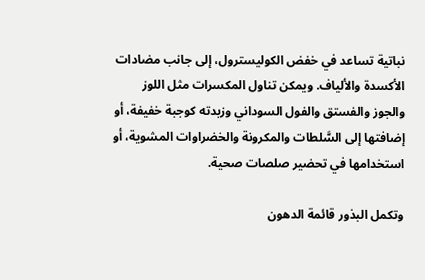نباتية تساعد في خفض الكوليسترول، إلى جانب مضادات الأكسدة والألياف. ويمكن تناول المكسرات مثل اللوز والجوز والفستق والفول السوداني وزبدته كوجبة خفيفة، أو إضافتها إلى السَّلطات والمكرونة والخضراوات المشوية، أو استخدامها في تحضير صلصات صحية.

وتكمل البذور قائمة الدهون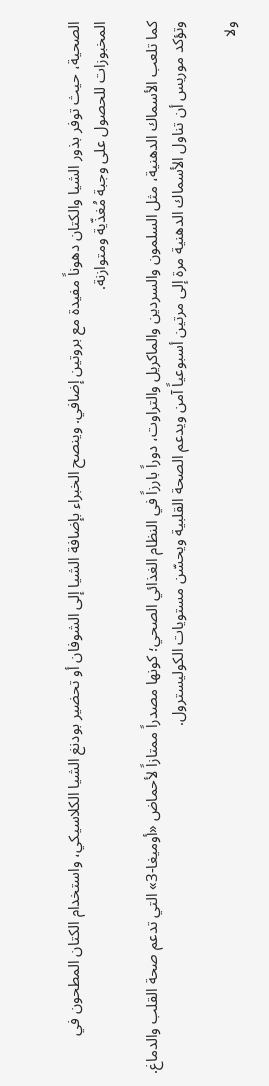الصحية، حيث توفر بذور الشيا والكتان دهوناً مفيدة مع بروتين إضافي. وينصح الخبراء بإضافة الشيا إلى الشوفان أو تحضير بودنغ الشيا الكلاسيكي، واستخدام الكتان المطحون في المخبوزات للحصول على وجبة مُغذّية ومتوازنة.

كما تلعب الأسماك الدهنية، مثل السلمون والسردين والماكريل والتراوت، دوراً بارزاً في النظام الغذائي الصحي؛ كونها مصدراً ممتازاً لأحماض «أوميغا-3» التي تدعم صحة القلب والدماغ. وتؤكد موريس أن تناول الأسماك الدهنية مرة إلى مرتين أسبوعياً آمن ويدعم الصحة القلبية ويحسّن مستويات الكوليسترول.

ولا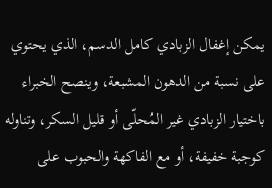يمكن إغفال الزبادي كامل الدسم، الذي يحتوي على نسبة من الدهون المشبعة، وينصح الخبراء باختيار الزبادي غير المُحلّى أو قليل السكر، وتناوله كوجبة خفيفة، أو مع الفاكهة والحبوب على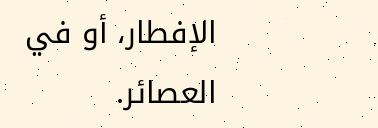الإفطار، أو في العصائر.